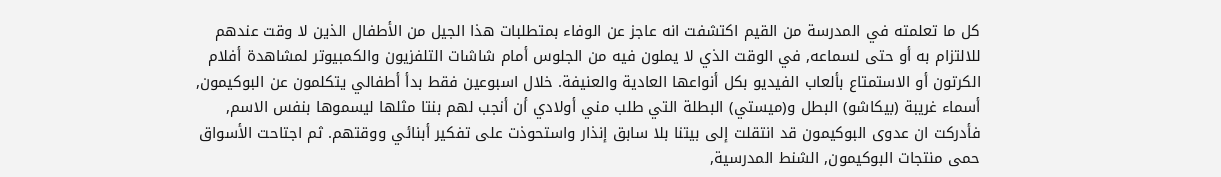كل ما تعلمته في المدرسة من القيم اكتشفت انه عاجز عن الوفاء بمتطلبات هذا الجيل من الأطفال الذين لا وقت عندهم للالتزام به أو حتى لسماعه, في الوقت الذي لا يملون فيه من الجلوس أمام شاشات التلفزيون والكمبيوتر لمشاهدة أفلام الكرتون أو الاستمتاع بألعاب الفيديو بكل أنواعها العادية والعنيفة. خلال اسبوعين فقط بدأ أطفالي يتكلمون عن البوكيمون, أسماء غريبة (بيكاشو) البطل و(ميستي) البطلة التي طلب مني أولادي أن أنجب لهم بنتا مثلها ليسموها بنفس الاسم, فأدركت ان عدوى البوكيمون قد انتقلت إلى بيتنا بلا سابق إنذار واستحوذت على تفكير أبنائي ووقتهم. ثم اجتاحت الأسواق حمى منتجات البوكيمون, الشنط المدرسية,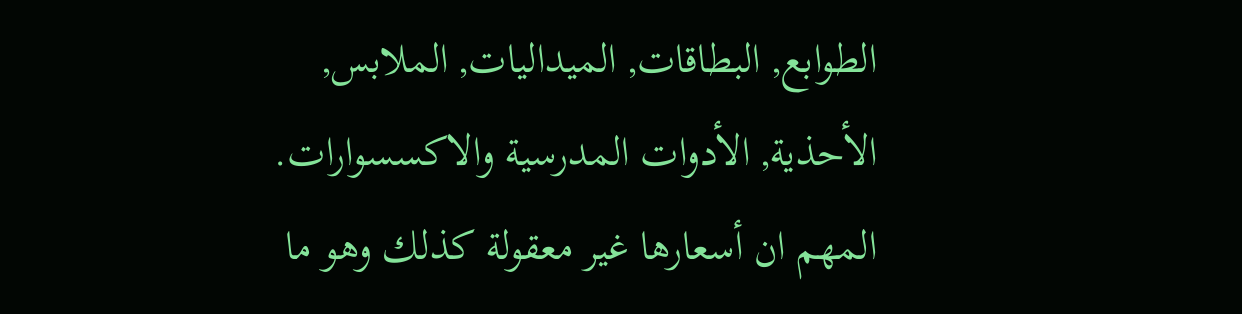الطوابع, البطاقات, الميداليات, الملابس, الأحذية, الأدوات المدرسية والاكسسوارات. المهم ان أسعارها غير معقولة كذلك وهو ما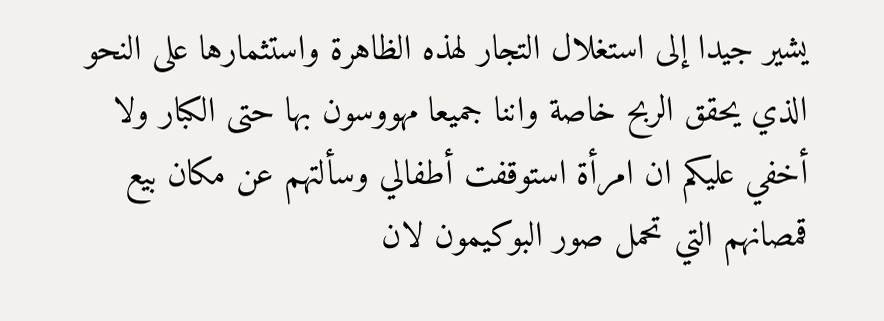يشير جيدا إلى استغلال التجار لهذه الظاهرة واستثمارها على النحو الذي يحقق الربح خاصة واننا جميعا مهووسون بها حتى الكبار ولا أخفي عليكم ان امرأة استوقفت أطفالي وسألتهم عن مكان بيع قمصانهم التي تحمل صور البوكيمون لان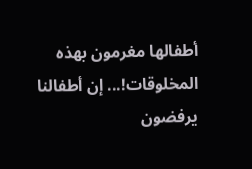أطفالها مغرمون بهذه المخلوقات!... إن أطفالنا يرفضون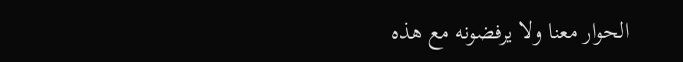الحوار معنا ولا يرفضونه مع هذه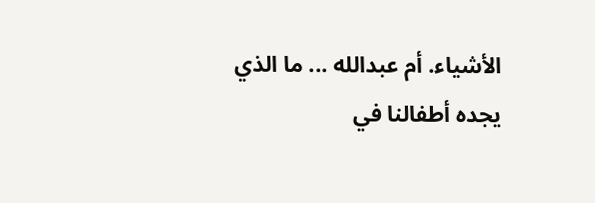الأشياء. أم عبدالله ... ما الذي يجده أطفالنا في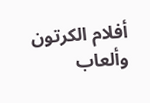أفلام الكرتون وألعاب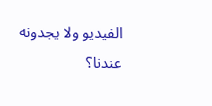الفيديو ولا يجدونه عندنا؟